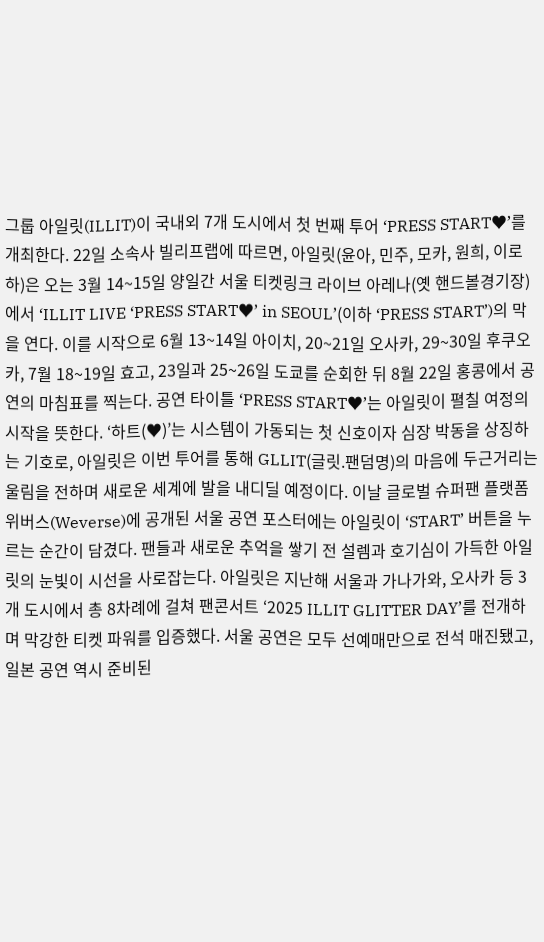그룹 아일릿(ILLIT)이 국내외 7개 도시에서 첫 번째 투어 ‘PRESS START♥’를 개최한다. 22일 소속사 빌리프랩에 따르면, 아일릿(윤아, 민주, 모카, 원희, 이로하)은 오는 3월 14~15일 양일간 서울 티켓링크 라이브 아레나(옛 핸드볼경기장)에서 ‘ILLIT LIVE ‘PRESS START♥’ in SEOUL’(이하 ‘PRESS START’)의 막을 연다. 이를 시작으로 6월 13~14일 아이치, 20~21일 오사카, 29~30일 후쿠오카, 7월 18~19일 효고, 23일과 25~26일 도쿄를 순회한 뒤 8월 22일 홍콩에서 공연의 마침표를 찍는다. 공연 타이틀 ‘PRESS START♥’는 아일릿이 펼칠 여정의 시작을 뜻한다. ‘하트(♥)’는 시스템이 가동되는 첫 신호이자 심장 박동을 상징하는 기호로, 아일릿은 이번 투어를 통해 GLLIT(글릿.팬덤명)의 마음에 두근거리는 울림을 전하며 새로운 세계에 발을 내디딜 예정이다. 이날 글로벌 슈퍼팬 플랫폼 위버스(Weverse)에 공개된 서울 공연 포스터에는 아일릿이 ‘START’ 버튼을 누르는 순간이 담겼다. 팬들과 새로운 추억을 쌓기 전 설렘과 호기심이 가득한 아일릿의 눈빛이 시선을 사로잡는다. 아일릿은 지난해 서울과 가나가와, 오사카 등 3개 도시에서 총 8차례에 걸쳐 팬콘서트 ‘2025 ILLIT GLITTER DAY’를 전개하며 막강한 티켓 파워를 입증했다. 서울 공연은 모두 선예매만으로 전석 매진됐고, 일본 공연 역시 준비된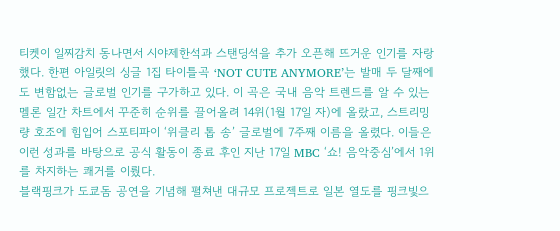티켓이 일찌감치 동나면서 시야제한석과 스탠딩석을 추가 오픈해 뜨거운 인기를 자랑했다. 한편 아일릿의 싱글 1집 타이틀곡 ‘NOT CUTE ANYMORE’는 발매 두 달째에도 변함없는 글로벌 인기를 구가하고 있다. 이 곡은 국내 음악 트렌드를 알 수 있는 멜론 일간 차트에서 꾸준히 순위를 끌어올려 14위(1월 17일 자)에 올랐고, 스트리밍량 호조에 힘입어 스포티파이 ‘위클리 톱 송’ 글로벌에 7주째 이름을 올렸다. 이들은 이런 성과를 바탕으로 공식 활동이 종료 후인 지난 17일 MBC ‘쇼! 음악중심’에서 1위를 차지하는 쾌거를 이뤘다.
블랙핑크가 도쿄돔 공연을 기념해 펼쳐낸 대규모 프로젝트로 일본 열도를 핑크빛으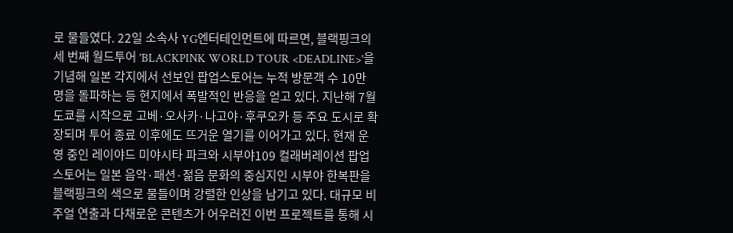로 물들였다. 22일 소속사 YG엔터테인먼트에 따르면, 블랙핑크의 세 번째 월드투어 'BLACKPINK WORLD TOUR <DEADLINE>'을 기념해 일본 각지에서 선보인 팝업스토어는 누적 방문객 수 10만 명을 돌파하는 등 현지에서 폭발적인 반응을 얻고 있다. 지난해 7월 도쿄를 시작으로 고베·오사카·나고야·후쿠오카 등 주요 도시로 확장되며 투어 종료 이후에도 뜨거운 열기를 이어가고 있다. 현재 운영 중인 레이야드 미야시타 파크와 시부야109 컬래버레이션 팝업스토어는 일본 음악·패션·젊음 문화의 중심지인 시부야 한복판을 블랙핑크의 색으로 물들이며 강렬한 인상을 남기고 있다. 대규모 비주얼 연출과 다채로운 콘텐츠가 어우러진 이번 프로젝트를 통해 시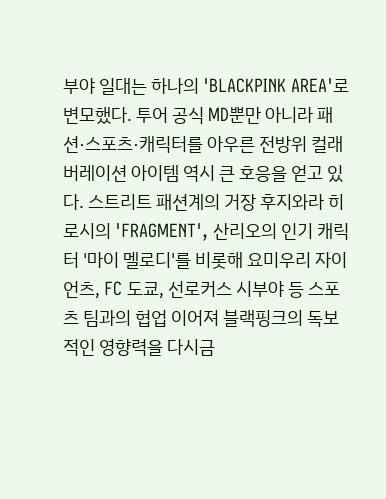부야 일대는 하나의 'BLACKPINK AREA'로 변모했다. 투어 공식 MD뿐만 아니라 패션·스포츠·캐릭터를 아우른 전방위 컬래버레이션 아이템 역시 큰 호응을 얻고 있다. 스트리트 패션계의 거장 후지와라 히로시의 'FRAGMENT', 산리오의 인기 캐릭터 '마이 멜로디'를 비롯해 요미우리 자이언츠, FC 도쿄, 선로커스 시부야 등 스포츠 팀과의 협업 이어져 블랙핑크의 독보적인 영향력을 다시금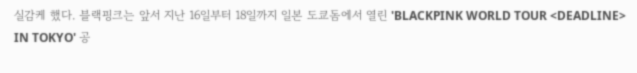실감케 했다. 블랙핑크는 앞서 지난 16일부터 18일까지 일본 도쿄돔에서 열린 'BLACKPINK WORLD TOUR <DEADLINE> IN TOKYO' 공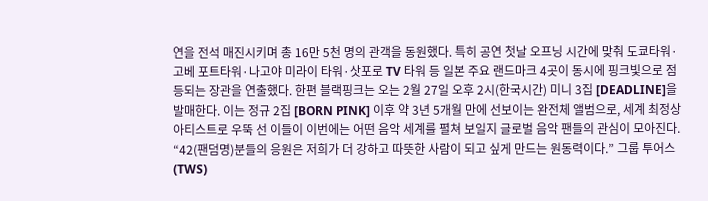연을 전석 매진시키며 총 16만 5천 명의 관객을 동원했다. 특히 공연 첫날 오프닝 시간에 맞춰 도쿄타워·고베 포트타워·나고야 미라이 타워·삿포로 TV 타워 등 일본 주요 랜드마크 4곳이 동시에 핑크빛으로 점등되는 장관을 연출했다. 한편 블랙핑크는 오는 2월 27일 오후 2시(한국시간) 미니 3집 [DEADLINE]을 발매한다. 이는 정규 2집 [BORN PINK] 이후 약 3년 5개월 만에 선보이는 완전체 앨범으로, 세계 최정상 아티스트로 우뚝 선 이들이 이번에는 어떤 음악 세계를 펼쳐 보일지 글로벌 음악 팬들의 관심이 모아진다.
“42(팬덤명)분들의 응원은 저희가 더 강하고 따뜻한 사람이 되고 싶게 만드는 원동력이다.” 그룹 투어스(TWS)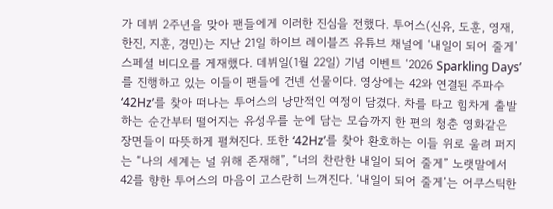가 데뷔 2주년을 맞아 팬들에게 이러한 진심을 전했다. 투어스(신유, 도훈, 영재, 한진, 지훈, 경민)는 지난 21일 하이브 레이블즈 유튜브 채널에 ‘내일이 되어 줄게’ 스페셜 비디오를 게재했다. 데뷔일(1월 22일) 기념 이벤트 ‘2026 Sparkling Days’를 진행하고 있는 이들이 팬들에 건넨 선물이다. 영상에는 42와 연결된 주파수 ‘42Hz’를 찾아 떠나는 투어스의 낭만적인 여정이 담겼다. 차를 타고 힘차게 출발하는 순간부터 떨어지는 유성우를 눈에 담는 모습까지 한 편의 청춘 영화같은 장면들이 따뜻하게 펼쳐진다. 또한 ‘42Hz’를 찾아 환호하는 이들 위로 울려 퍼지는 “나의 세계는 널 위해 존재해”, “너의 찬란한 내일이 되어 줄게” 노랫말에서 42를 향한 투어스의 마음이 고스란히 느껴진다. ‘내일이 되어 줄게’는 어쿠스틱한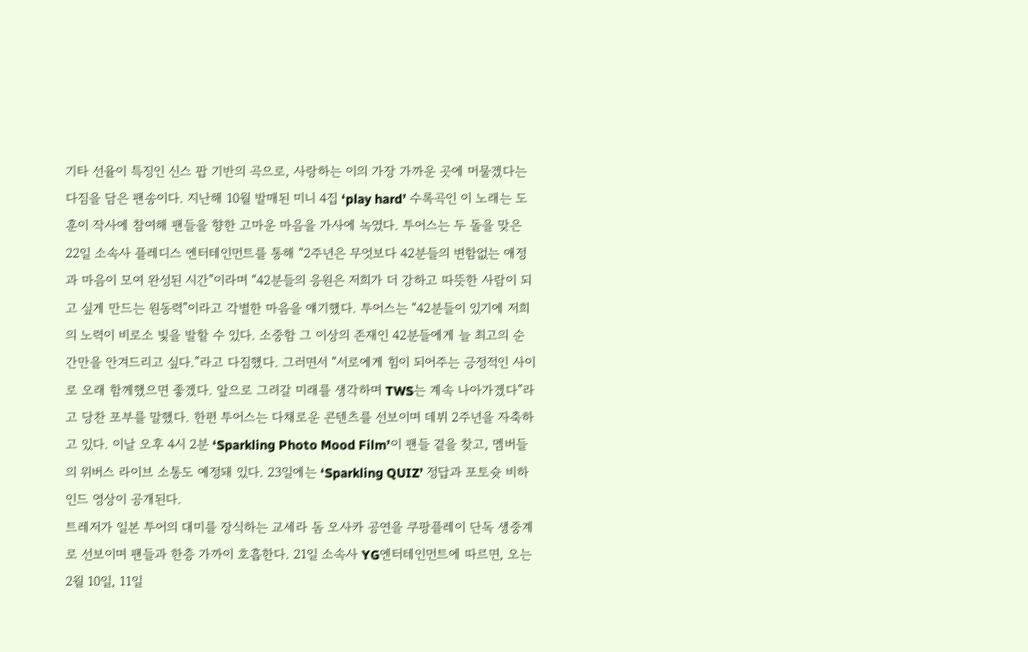기타 선율이 특징인 신스 팝 기반의 곡으로, 사랑하는 이의 가장 가까운 곳에 머물겠다는 다짐을 담은 팬송이다. 지난해 10월 발매된 미니 4집 ‘play hard’ 수록곡인 이 노래는 도훈이 작사에 참여해 팬들을 향한 고마운 마음을 가사에 녹였다. 투어스는 두 돌을 맞은 22일 소속사 플레디스 엔터테인먼트를 통해 “2주년은 무엇보다 42분들의 변함없는 애정과 마음이 모여 완성된 시간”이라며 “42분들의 응원은 저희가 더 강하고 따뜻한 사람이 되고 싶게 만드는 원동력”이라고 각별한 마음을 얘기했다. 투어스는 “42분들이 있기에 저희의 노력이 비로소 빛을 발할 수 있다. 소중함 그 이상의 존재인 42분들에게 늘 최고의 순간만을 안겨드리고 싶다.”라고 다짐했다. 그러면서 “서로에게 힘이 되어주는 긍정적인 사이로 오래 함께했으면 좋겠다. 앞으로 그려갈 미래를 생각하며 TWS는 계속 나아가겠다”라고 당찬 포부를 말했다. 한편 투어스는 다채로운 콘텐츠를 선보이며 데뷔 2주년을 자축하고 있다. 이날 오후 4시 2분 ‘Sparkling Photo Mood Film’이 팬들 곁을 찾고, 멤버들의 위버스 라이브 소통도 예정돼 있다. 23일에는 ‘Sparkling QUIZ’ 정답과 포토슛 비하인드 영상이 공개된다.
트레저가 일본 투어의 대미를 장식하는 교세라 돔 오사카 공연을 쿠팡플레이 단독 생중계로 선보이며 팬들과 한층 가까이 호흡한다. 21일 소속사 YG엔터테인먼트에 따르면, 오는 2월 10일, 11일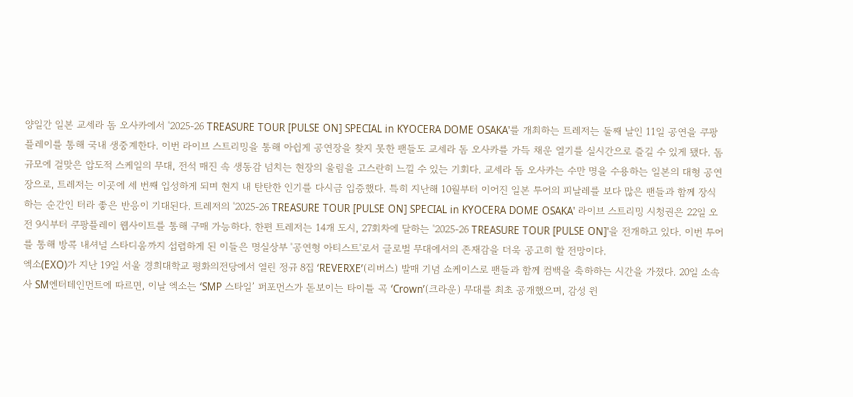양일간 일본 교세라 돔 오사카에서 '2025-26 TREASURE TOUR [PULSE ON] SPECIAL in KYOCERA DOME OSAKA'를 개최하는 트레저는 둘째 날인 11일 공연을 쿠팡플레이를 통해 국내 생중계한다. 이번 라이브 스트리밍을 통해 아쉽게 공연장을 찾지 못한 팬들도 교세라 돔 오사카를 가득 채운 열기를 실시간으로 즐길 수 있게 됐다. 돔 규모에 걸맞은 압도적 스케일의 무대, 전석 매진 속 생동감 넘치는 현장의 울림을 고스란히 느낄 수 있는 기회다. 교세라 돔 오사카는 수만 명을 수용하는 일본의 대형 공연장으로, 트레저는 이곳에 세 번째 입성하게 되며 현지 내 탄탄한 인기를 다시금 입증했다. 특히 지난해 10월부터 이어진 일본 투어의 피날레를 보다 많은 팬들과 함께 장식하는 순간인 터라 좋은 반응이 기대된다. 트레저의 '2025-26 TREASURE TOUR [PULSE ON] SPECIAL in KYOCERA DOME OSAKA' 라이브 스트리밍 시청권은 22일 오전 9시부터 쿠팡플레이 웹사이트를 통해 구매 가능하다. 한편 트레저는 14개 도시, 27회차에 달하는 '2025-26 TREASURE TOUR [PULSE ON]'을 전개하고 있다. 이번 투어를 통해 방콕 내셔널 스타디움까지 섭렵하게 된 이들은 명실상부 '공연형 아티스트'로서 글로벌 무대에서의 존재감을 더욱 공고히 할 전망이다.
엑소(EXO)가 지난 19일 서울 경희대학교 평화의전당에서 열린 정규 8집 ‘REVERXE’(리버스) 발매 기념 쇼케이스로 팬들과 함께 컴백을 축하하는 시간을 가졌다. 20일 소속사 SM엔터테인먼트에 따르면, 이날 엑소는 ‘SMP 스타일’ 퍼포먼스가 돋보이는 타이틀 곡 ‘Crown’(크라운) 무대를 최초 공개했으며, 감성 윈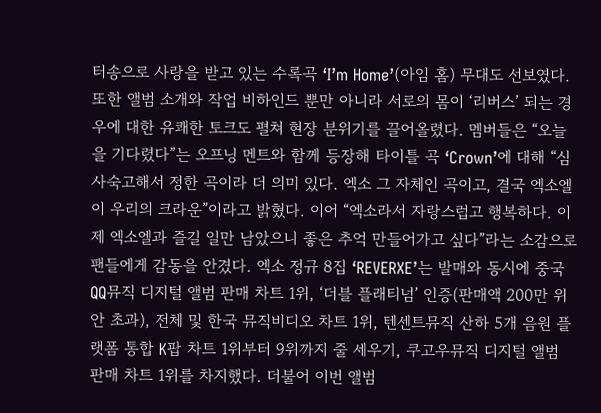터송으로 사랑을 받고 있는 수록곡 ‘I’m Home’(아임 홈) 무대도 선보였다. 또한 앨범 소개와 작업 비하인드 뿐만 아니라 서로의 몸이 ‘리버스’ 되는 경우에 대한 유쾌한 토크도 펼쳐 현장 분위기를 끌어올렸다. 멤버들은 “오늘을 기다렸다”는 오프닝 멘트와 함께 등장해 타이틀 곡 ‘Crown’에 대해 “심사숙고해서 정한 곡이라 더 의미 있다. 엑소 그 자체인 곡이고, 결국 엑소엘이 우리의 크라운”이라고 밝혔다. 이어 “엑소라서 자랑스럽고 행복하다. 이제 엑소엘과 즐길 일만 남았으니 좋은 추억 만들어가고 싶다”라는 소감으로 팬들에게 감동을 안겼다. 엑소 정규 8집 ‘REVERXE’는 발매와 동시에 중국 QQ뮤직 디지털 앨범 판매 차트 1위, ‘더블 플래티넘’ 인증(판매액 200만 위안 초과), 전체 및 한국 뮤직비디오 차트 1위, 텐센트뮤직 산하 5개 음원 플랫폼 통합 K팝 차트 1위부터 9위까지 줄 세우기, 쿠고우뮤직 디지털 앨범 판매 차트 1위를 차지했다. 더불어 이번 앨범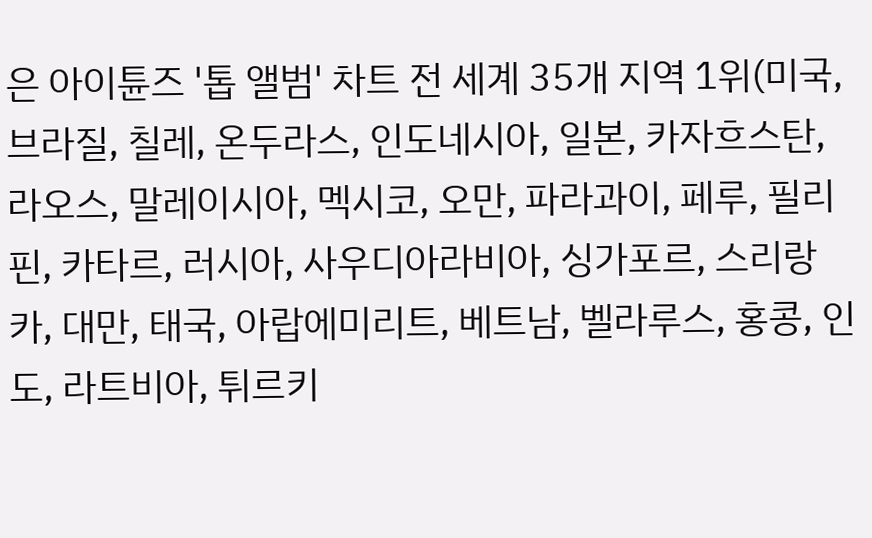은 아이튠즈 '톱 앨범' 차트 전 세계 35개 지역 1위(미국, 브라질, 칠레, 온두라스, 인도네시아, 일본, 카자흐스탄, 라오스, 말레이시아, 멕시코, 오만, 파라과이, 페루, 필리핀, 카타르, 러시아, 사우디아라비아, 싱가포르, 스리랑카, 대만, 태국, 아랍에미리트, 베트남, 벨라루스, 홍콩, 인도, 라트비아, 튀르키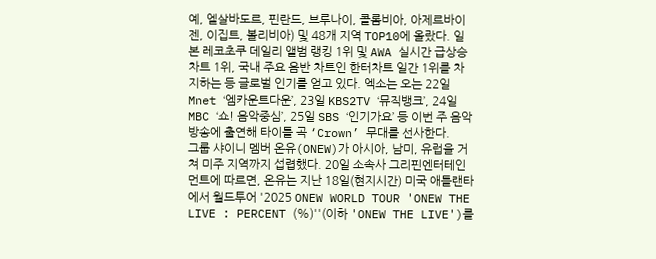예, 엘살바도르, 핀란드, 브루나이, 콜롬비아, 아제르바이젠, 이집트, 볼리비아) 및 48개 지역 TOP10에 올랐다. 일본 레코초쿠 데일리 앨범 랭킹 1위 및 AWA 실시간 급상승 차트 1위, 국내 주요 음반 차트인 한터차트 일간 1위를 차지하는 등 글로벌 인기를 얻고 있다. 엑소는 오는 22일 Mnet ‘엠카운트다운’, 23일 KBS2TV ‘뮤직뱅크’, 24일 MBC ‘쇼! 음악중심’, 25일 SBS ‘인기가요’ 등 이번 주 음악 방송에 출연해 타이틀 곡 ‘Crown’ 무대를 선사한다.
그룹 샤이니 멤버 온유(ONEW)가 아시아, 남미, 유럽을 거쳐 미주 지역까지 섭렵했다. 20일 소속사 그리핀엔터테인먼트에 따르면, 온유는 지난 18일(현지시간) 미국 애틀랜타에서 월드투어 '2025 ONEW WORLD TOUR 'ONEW THE LIVE : PERCENT (%)''(이하 'ONEW THE LIVE')를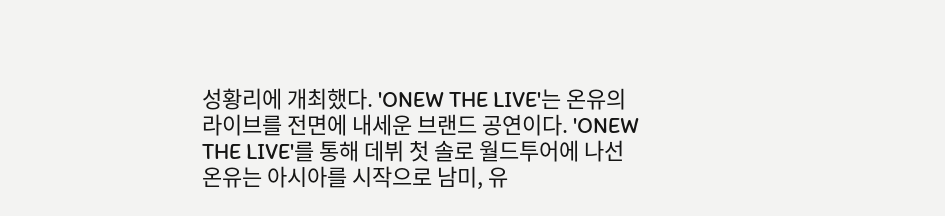성황리에 개최했다. 'ONEW THE LIVE'는 온유의 라이브를 전면에 내세운 브랜드 공연이다. 'ONEW THE LIVE'를 통해 데뷔 첫 솔로 월드투어에 나선 온유는 아시아를 시작으로 남미, 유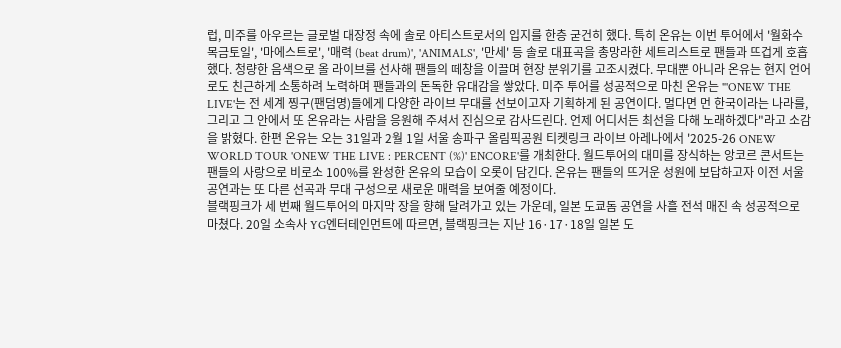럽, 미주를 아우르는 글로벌 대장정 속에 솔로 아티스트로서의 입지를 한층 굳건히 했다. 특히 온유는 이번 투어에서 '월화수목금토일', '마에스트로', '매력 (beat drum)', 'ANIMALS', '만세' 등 솔로 대표곡을 총망라한 세트리스트로 팬들과 뜨겁게 호흡했다. 청량한 음색으로 올 라이브를 선사해 팬들의 떼창을 이끌며 현장 분위기를 고조시켰다. 무대뿐 아니라 온유는 현지 언어로도 친근하게 소통하려 노력하며 팬들과의 돈독한 유대감을 쌓았다. 미주 투어를 성공적으로 마친 온유는 "'ONEW THE LIVE'는 전 세계 찡구(팬덤명)들에게 다양한 라이브 무대를 선보이고자 기획하게 된 공연이다. 멀다면 먼 한국이라는 나라를, 그리고 그 안에서 또 온유라는 사람을 응원해 주셔서 진심으로 감사드린다. 언제 어디서든 최선을 다해 노래하겠다"라고 소감을 밝혔다. 한편 온유는 오는 31일과 2월 1일 서울 송파구 올림픽공원 티켓링크 라이브 아레나에서 '2025-26 ONEW WORLD TOUR 'ONEW THE LIVE : PERCENT (%)' ENCORE'를 개최한다. 월드투어의 대미를 장식하는 앙코르 콘서트는 팬들의 사랑으로 비로소 100%를 완성한 온유의 모습이 오롯이 담긴다. 온유는 팬들의 뜨거운 성원에 보답하고자 이전 서울 공연과는 또 다른 선곡과 무대 구성으로 새로운 매력을 보여줄 예정이다.
블랙핑크가 세 번째 월드투어의 마지막 장을 향해 달려가고 있는 가운데, 일본 도쿄돔 공연을 사흘 전석 매진 속 성공적으로 마쳤다. 20일 소속사 YG엔터테인먼트에 따르면, 블랙핑크는 지난 16·17·18일 일본 도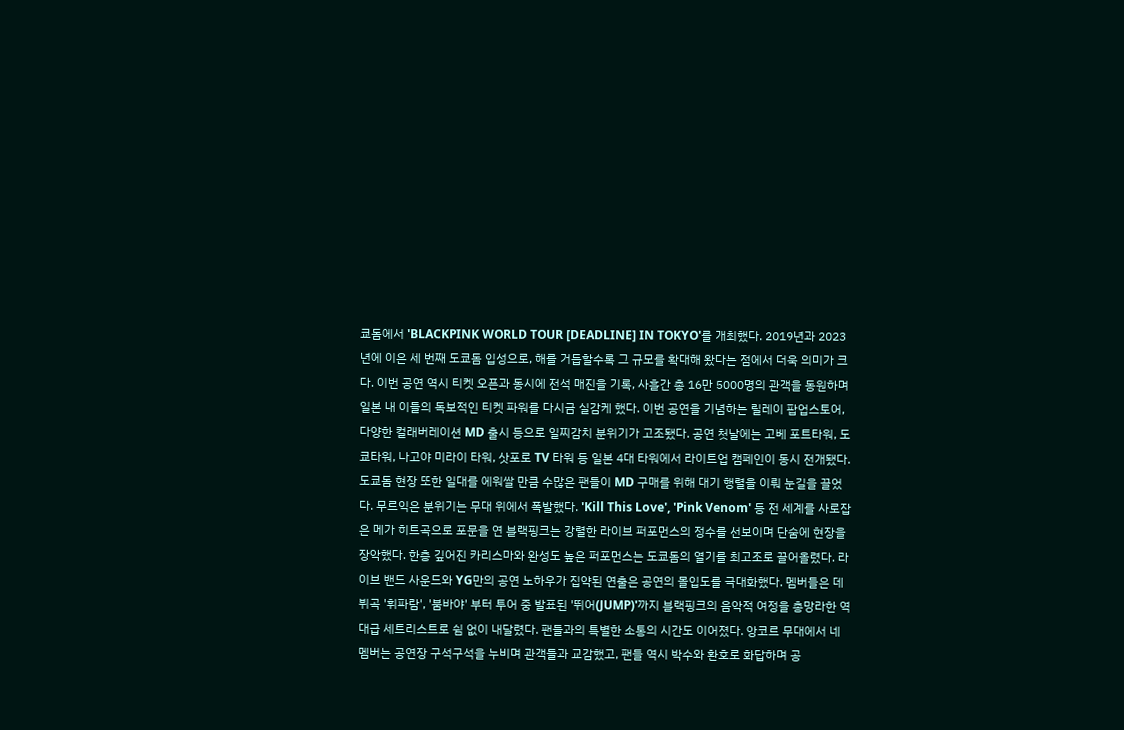쿄돔에서 'BLACKPINK WORLD TOUR [DEADLINE] IN TOKYO'를 개최했다. 2019년과 2023년에 이은 세 번째 도쿄돔 입성으로, 해를 거듭할수록 그 규모를 확대해 왔다는 점에서 더욱 의미가 크다. 이번 공연 역시 티켓 오픈과 동시에 전석 매진을 기록, 사흘간 총 16만 5000명의 관객을 동원하며 일본 내 이들의 독보적인 티켓 파워를 다시금 실감케 했다. 이번 공연을 기념하는 릴레이 팝업스토어, 다양한 컬래버레이션 MD 출시 등으로 일찌감치 분위기가 고조됐다. 공연 첫날에는 고베 포트타워, 도쿄타워, 나고야 미라이 타워, 삿포로 TV 타워 등 일본 4대 타워에서 라이트업 캠페인이 동시 전개됐다. 도쿄돔 현장 또한 일대를 에워쌀 만큼 수많은 팬들이 MD 구매를 위해 대기 행렬을 이뤄 눈길을 끌었다. 무르익은 분위기는 무대 위에서 폭발했다. 'Kill This Love', 'Pink Venom' 등 전 세계를 사로잡은 메가 히트곡으로 포문을 연 블랙핑크는 강렬한 라이브 퍼포먼스의 정수를 선보이며 단숨에 현장을 장악했다. 한층 깊어진 카리스마와 완성도 높은 퍼포먼스는 도쿄돔의 열기를 최고조로 끌어올렸다. 라이브 밴드 사운드와 YG만의 공연 노하우가 집약된 연출은 공연의 몰입도를 극대화했다. 멤버들은 데뷔곡 '휘파람', '붐바야' 부터 투어 중 발표된 '뛰어(JUMP)'까지 블랙핑크의 음악적 여정을 총망라한 역대급 세트리스트로 쉼 없이 내달렸다. 팬들과의 특별한 소통의 시간도 이어졌다. 앙코르 무대에서 네 멤버는 공연장 구석구석을 누비며 관객들과 교감했고, 팬들 역시 박수와 환호로 화답하며 공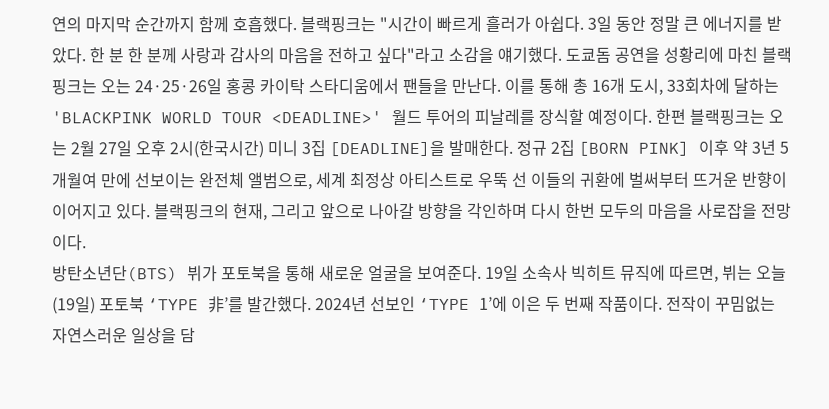연의 마지막 순간까지 함께 호흡했다. 블랙핑크는 "시간이 빠르게 흘러가 아쉽다. 3일 동안 정말 큰 에너지를 받았다. 한 분 한 분께 사랑과 감사의 마음을 전하고 싶다"라고 소감을 얘기했다. 도쿄돔 공연을 성황리에 마친 블랙핑크는 오는 24·25·26일 홍콩 카이탁 스타디움에서 팬들을 만난다. 이를 통해 총 16개 도시, 33회차에 달하는 'BLACKPINK WORLD TOUR <DEADLINE>' 월드 투어의 피날레를 장식할 예정이다. 한편 블랙핑크는 오는 2월 27일 오후 2시(한국시간) 미니 3집 [DEADLINE]을 발매한다. 정규 2집 [BORN PINK] 이후 약 3년 5개월여 만에 선보이는 완전체 앨범으로, 세계 최정상 아티스트로 우뚝 선 이들의 귀환에 벌써부터 뜨거운 반향이 이어지고 있다. 블랙핑크의 현재, 그리고 앞으로 나아갈 방향을 각인하며 다시 한번 모두의 마음을 사로잡을 전망이다.
방탄소년단(BTS) 뷔가 포토북을 통해 새로운 얼굴을 보여준다. 19일 소속사 빅히트 뮤직에 따르면, 뷔는 오늘(19일) 포토북 ‘TYPE 非’를 발간했다. 2024년 선보인 ‘TYPE 1’에 이은 두 번째 작품이다. 전작이 꾸밈없는 자연스러운 일상을 담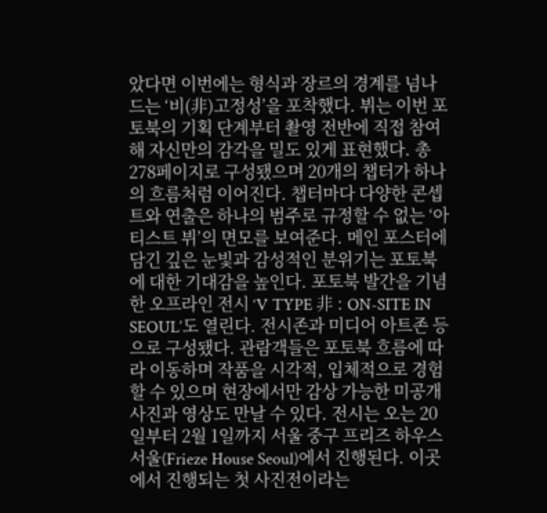았다면 이번에는 형식과 장르의 경계를 넘나드는 ‘비(非)고정성’을 포착했다. 뷔는 이번 포토북의 기획 단계부터 촬영 전반에 직접 참여해 자신만의 감각을 밀도 있게 표현했다. 총 278페이지로 구성됐으며 20개의 챕터가 하나의 흐름처럼 이어진다. 챕터마다 다양한 콘셉트와 연출은 하나의 범주로 규정할 수 없는 ‘아티스트 뷔’의 면모를 보여준다. 메인 포스터에 담긴 깊은 눈빛과 감성적인 분위기는 포토북에 대한 기대감을 높인다. 포토북 발간을 기념한 오프라인 전시 ‘V TYPE 非 : ON-SITE IN SEOUL’도 열린다. 전시존과 미디어 아트존 등으로 구성됐다. 관람객들은 포토북 흐름에 따라 이동하며 작품을 시각적, 입체적으로 경험할 수 있으며 현장에서만 감상 가능한 미공개 사진과 영상도 만날 수 있다. 전시는 오는 20일부터 2월 1일까지 서울 중구 프리즈 하우스 서울(Frieze House Seoul)에서 진행된다. 이곳에서 진행되는 첫 사진전이라는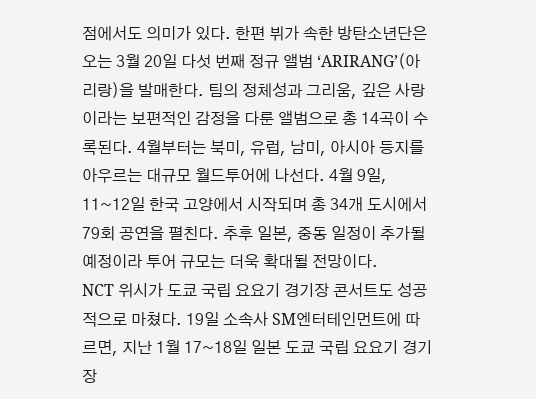점에서도 의미가 있다. 한편 뷔가 속한 방탄소년단은 오는 3월 20일 다섯 번째 정규 앨범 ‘ARIRANG’(아리랑)을 발매한다. 팀의 정체성과 그리움, 깊은 사랑이라는 보편적인 감정을 다룬 앨범으로 총 14곡이 수록된다. 4월부터는 북미, 유럽, 남미, 아시아 등지를 아우르는 대규모 월드투어에 나선다. 4월 9일, 11~12일 한국 고양에서 시작되며 총 34개 도시에서 79회 공연을 펼친다. 추후 일본, 중동 일정이 추가될 예정이라 투어 규모는 더욱 확대될 전망이다.
NCT 위시가 도쿄 국립 요요기 경기장 콘서트도 성공적으로 마쳤다. 19일 소속사 SM엔터테인먼트에 따르면, 지난 1월 17~18일 일본 도쿄 국립 요요기 경기장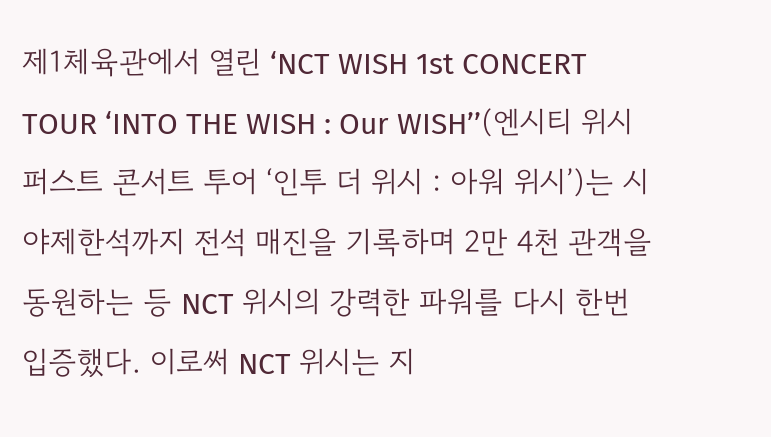제1체육관에서 열린 ‘NCT WISH 1st CONCERT TOUR ‘INTO THE WISH : Our WISH’’(엔시티 위시 퍼스트 콘서트 투어 ‘인투 더 위시 : 아워 위시’)는 시야제한석까지 전석 매진을 기록하며 2만 4천 관객을 동원하는 등 NCT 위시의 강력한 파워를 다시 한번 입증했다. 이로써 NCT 위시는 지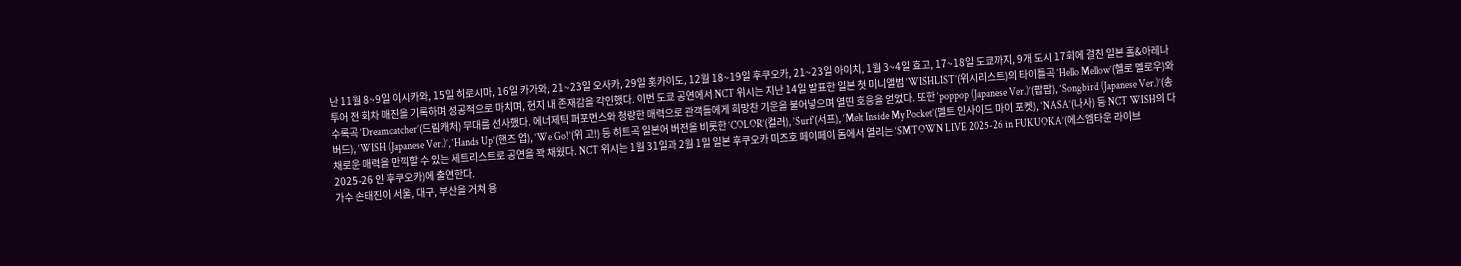난 11월 8~9일 이시카와, 15일 히로시마, 16일 카가와, 21~23일 오사카, 29일 홋카이도, 12월 18~19일 후쿠오카, 21~23일 아이치, 1월 3~4일 효고, 17~18일 도쿄까지, 9개 도시 17회에 걸친 일본 홀&아레나 투어 전 회차 매진을 기록하며 성공적으로 마치며, 현지 내 존재감을 각인했다. 이번 도쿄 공연에서 NCT 위시는 지난 14일 발표한 일본 첫 미니앨범 ‘WISHLIST’(위시리스트)의 타이틀곡 ‘Hello Mellow’(헬로 멜로우)와 수록곡 ‘Dreamcatcher’(드림캐처) 무대를 선사했다. 에너제틱 퍼포먼스와 청량한 매력으로 관객들에게 희망찬 기운을 불어넣으며 열띤 호응을 얻었다. 또한 ‘poppop (Japanese Ver.)’(팝팝), ‘Songbird (Japanese Ver.)’(송버드), ‘WISH (Japanese Ver.)’, ‘Hands Up’(핸즈 업), ‘We Go!’(위 고!) 등 히트곡 일본어 버전을 비롯한 ‘COLOR’(컬러), ‘Surf’(서프), ‘Melt Inside My Pocket’(멜트 인사이드 마이 포켓), ‘NASA’(나사) 등 NCT WISH의 다채로운 매력을 만끽할 수 있는 세트리스트로 공연을 꽉 채웠다. NCT 위시는 1월 31일과 2월 1일 일본 후쿠오카 미즈호 페이페이 돔에서 열리는 ‘SMTOWN LIVE 2025-26 in FUKUOKA’(에스엠타운 라이브 2025-26 인 후쿠오카)에 출연한다.
가수 손태진이 서울, 대구, 부산을 거쳐 용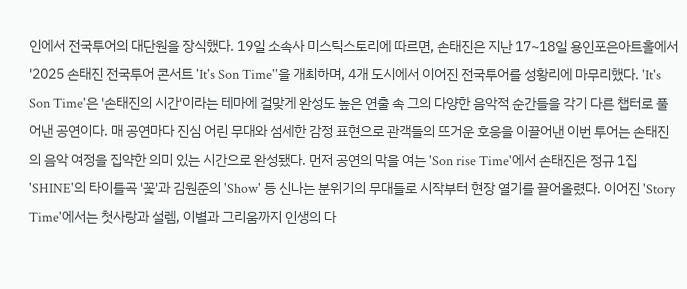인에서 전국투어의 대단원을 장식했다. 19일 소속사 미스틱스토리에 따르면, 손태진은 지난 17~18일 용인포은아트홀에서 '2025 손태진 전국투어 콘서트 'It's Son Time''을 개최하며, 4개 도시에서 이어진 전국투어를 성황리에 마무리했다. 'It's Son Time'은 '손태진의 시간'이라는 테마에 걸맞게 완성도 높은 연출 속 그의 다양한 음악적 순간들을 각기 다른 챕터로 풀어낸 공연이다. 매 공연마다 진심 어린 무대와 섬세한 감정 표현으로 관객들의 뜨거운 호응을 이끌어낸 이번 투어는 손태진의 음악 여정을 집약한 의미 있는 시간으로 완성됐다. 먼저 공연의 막을 여는 'Son rise Time'에서 손태진은 정규 1집 'SHINE'의 타이틀곡 '꽃'과 김원준의 'Show' 등 신나는 분위기의 무대들로 시작부터 현장 열기를 끌어올렸다. 이어진 'Story Time'에서는 첫사랑과 설렘, 이별과 그리움까지 인생의 다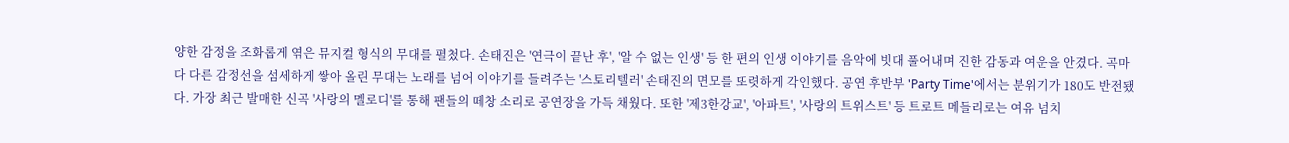양한 감정을 조화롭게 엮은 뮤지컬 형식의 무대를 펼첬다. 손태진은 '연극이 끝난 후', '알 수 없는 인생' 등 한 편의 인생 이야기를 음악에 빗대 풀어내며 진한 감동과 여운을 안겼다. 곡마다 다른 감정선을 섬세하게 쌓아 올린 무대는 노래를 넘어 이야기를 들려주는 '스토리텔러' 손태진의 면모를 또렷하게 각인했다. 공연 후반부 'Party Time'에서는 분위기가 180도 반전됐다. 가장 최근 발매한 신곡 '사랑의 멜로디'를 통해 팬들의 떼창 소리로 공연장을 가득 채웠다. 또한 '제3한강교', '아파트', '사랑의 트위스트' 등 트로트 메들리로는 여유 넘치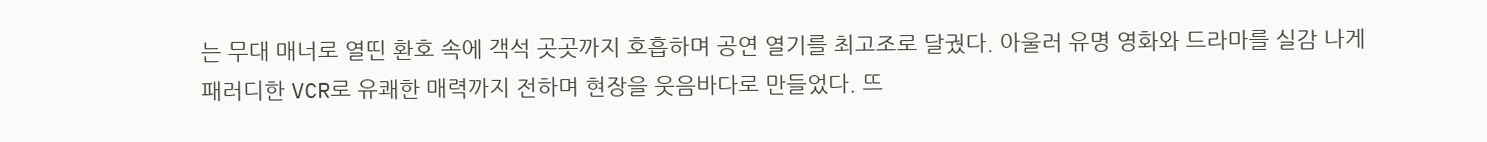는 무대 매너로 열띤 환호 속에 객석 곳곳까지 호흡하며 공연 열기를 최고조로 달궜다. 아울러 유명 영화와 드라마를 실감 나게 패러디한 VCR로 유쾌한 매력까지 전하며 현장을 웃음바다로 만들었다. 뜨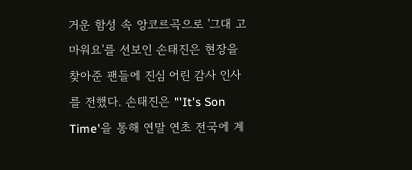거운 함성 속 앙코르곡으로 '그대 고마워요'를 선보인 손태진은 현장을 찾아준 팬들에 진심 어린 감사 인사를 전했다. 손태진은 "'It's Son Time'을 통해 연말 연초 전국에 계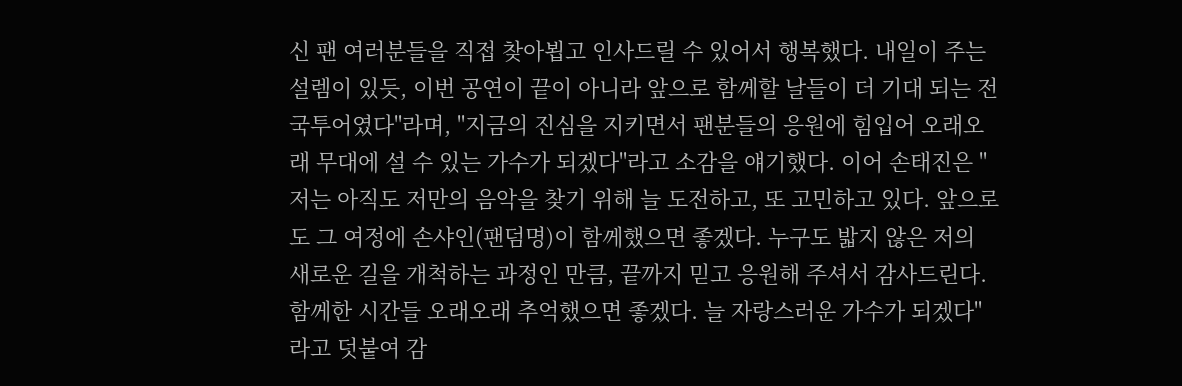신 팬 여러분들을 직접 찾아뵙고 인사드릴 수 있어서 행복했다. 내일이 주는 설렘이 있듯, 이번 공연이 끝이 아니라 앞으로 함께할 날들이 더 기대 되는 전국투어였다"라며, "지금의 진심을 지키면서 팬분들의 응원에 힘입어 오래오래 무대에 설 수 있는 가수가 되겠다"라고 소감을 얘기했다. 이어 손태진은 "저는 아직도 저만의 음악을 찾기 위해 늘 도전하고, 또 고민하고 있다. 앞으로도 그 여정에 손샤인(팬덤명)이 함께했으면 좋겠다. 누구도 밟지 않은 저의 새로운 길을 개척하는 과정인 만큼, 끝까지 믿고 응원해 주셔서 감사드린다. 함께한 시간들 오래오래 추억했으면 좋겠다. 늘 자랑스러운 가수가 되겠다"라고 덧붙여 감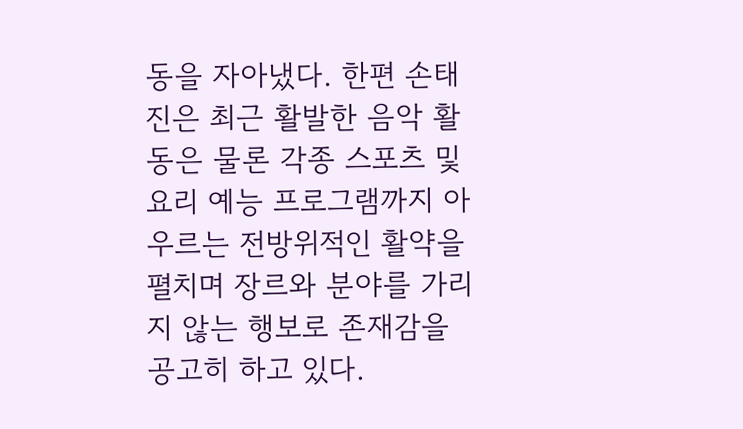동을 자아냈다. 한편 손태진은 최근 활발한 음악 활동은 물론 각종 스포츠 및 요리 예능 프로그램까지 아우르는 전방위적인 활약을 펼치며 장르와 분야를 가리지 않는 행보로 존재감을 공고히 하고 있다.